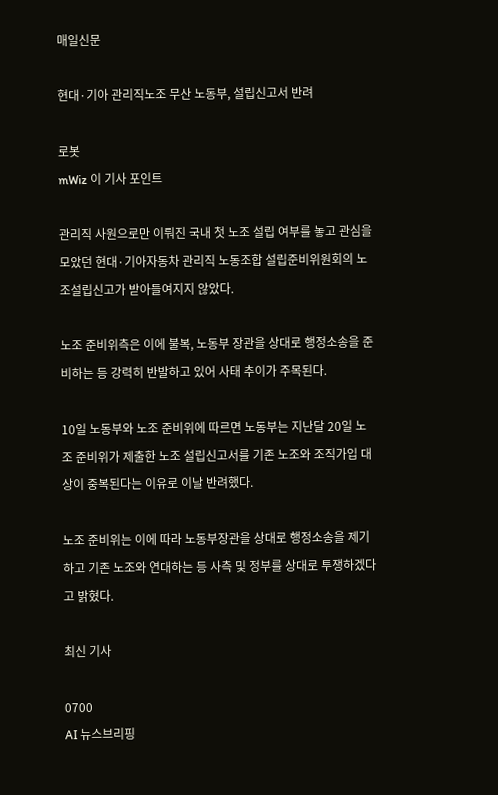매일신문

현대·기아 관리직노조 무산 노동부, 설립신고서 반려

로봇
mWiz 이 기사 포인트

관리직 사원으로만 이뤄진 국내 첫 노조 설립 여부를 놓고 관심을 모았던 현대·기아자동차 관리직 노동조합 설립준비위원회의 노조설립신고가 받아들여지지 않았다.

노조 준비위측은 이에 불복, 노동부 장관을 상대로 행정소송을 준비하는 등 강력히 반발하고 있어 사태 추이가 주목된다.

10일 노동부와 노조 준비위에 따르면 노동부는 지난달 20일 노조 준비위가 제출한 노조 설립신고서를 기존 노조와 조직가입 대상이 중복된다는 이유로 이날 반려했다.

노조 준비위는 이에 따라 노동부장관을 상대로 행정소송을 제기하고 기존 노조와 연대하는 등 사측 및 정부를 상대로 투쟁하겠다고 밝혔다.

최신 기사

0700
AI 뉴스브리핑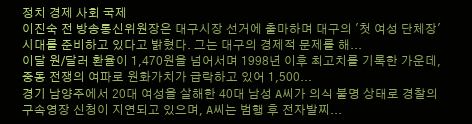정치 경제 사회 국제
이진숙 전 방송통신위원장은 대구시장 선거에 출마하며 대구의 '첫 여성 단체장' 시대를 준비하고 있다고 밝혔다. 그는 대구의 경제적 문제를 해...
이달 원/달러 환율이 1,470원을 넘어서며 1998년 이후 최고치를 기록한 가운데, 중동 전쟁의 여파로 원화가치가 급락하고 있어 1,500...
경기 남양주에서 20대 여성을 살해한 40대 남성 A씨가 의식 불명 상태로 경찰의 구속영장 신청이 지연되고 있으며, A씨는 범행 후 전자발찌...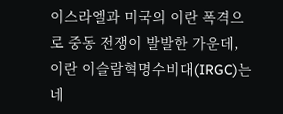이스라엘과 미국의 이란 폭격으로 중동 전쟁이 발발한 가운데, 이란 이슬람혁명수비대(IRGC)는 네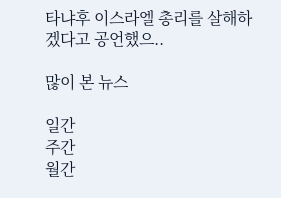타냐후 이스라엘 총리를 살해하겠다고 공언했으..

많이 본 뉴스

일간
주간
월간